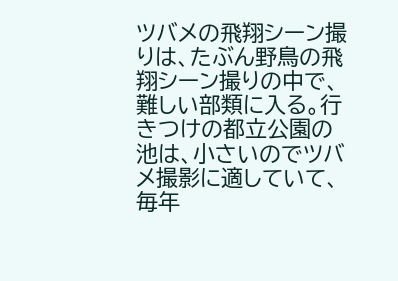ツバメの飛翔シーン撮りは、たぶん野鳥の飛翔シーン撮りの中で、難しい部類に入る。行きつけの都立公園の池は、小さいのでツバメ撮影に適していて、毎年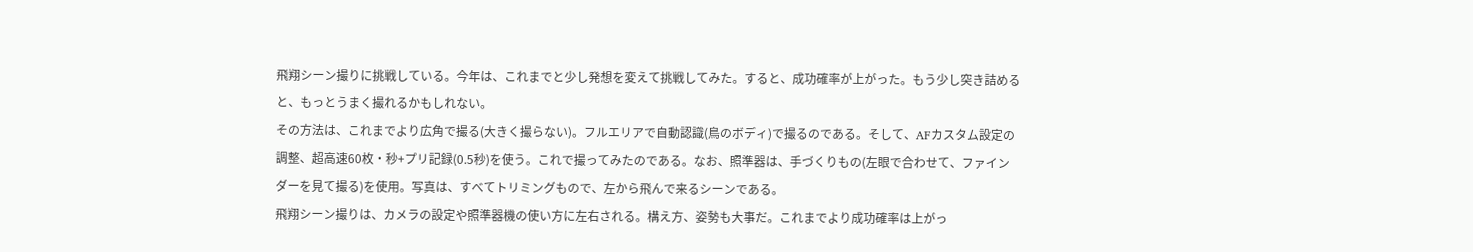飛翔シーン撮りに挑戦している。今年は、これまでと少し発想を変えて挑戦してみた。すると、成功確率が上がった。もう少し突き詰めると、もっとうまく撮れるかもしれない。
その方法は、これまでより広角で撮る(大きく撮らない)。フルエリアで自動認識(鳥のボディ)で撮るのである。そして、AFカスタム設定の調整、超高速60枚・秒+プリ記録(0.5秒)を使う。これで撮ってみたのである。なお、照準器は、手づくりもの(左眼で合わせて、ファインダーを見て撮る)を使用。写真は、すべてトリミングもので、左から飛んで来るシーンである。
飛翔シーン撮りは、カメラの設定や照準器機の使い方に左右される。構え方、姿勢も大事だ。これまでより成功確率は上がっ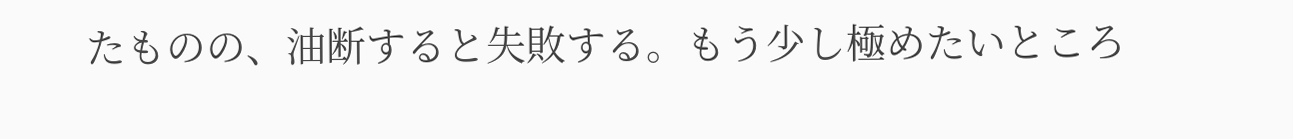たものの、油断すると失敗する。もう少し極めたいところ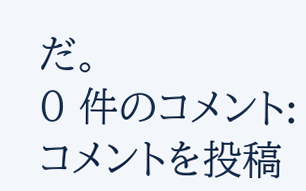だ。
0 件のコメント:
コメントを投稿